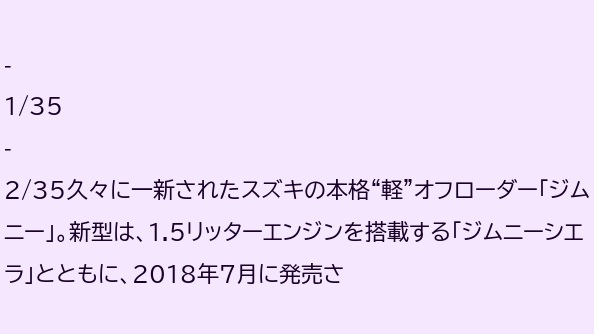-
1/35
-
2/35久々に一新されたスズキの本格“軽”オフローダー「ジムニー」。新型は、1.5リッターエンジンを搭載する「ジムニーシエラ」とともに、2018年7月に発売さ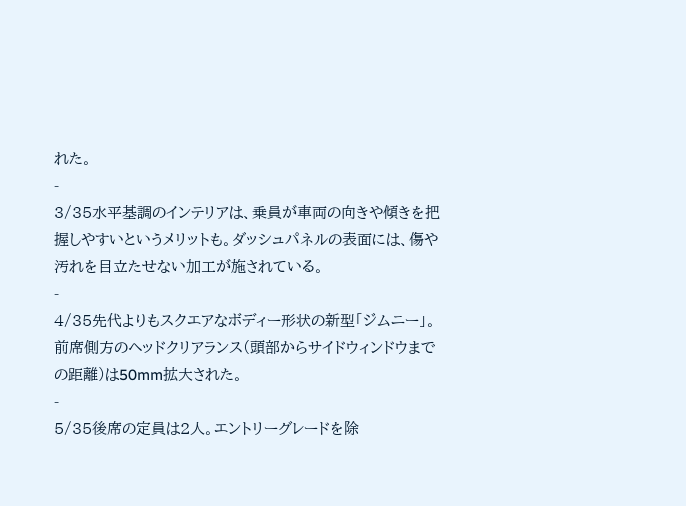れた。
-
3/35水平基調のインテリアは、乗員が車両の向きや傾きを把握しやすいというメリットも。ダッシュパネルの表面には、傷や汚れを目立たせない加工が施されている。
-
4/35先代よりもスクエアなボディー形状の新型「ジムニー」。前席側方のヘッドクリアランス(頭部からサイドウィンドウまでの距離)は50mm拡大された。
-
5/35後席の定員は2人。エントリーグレードを除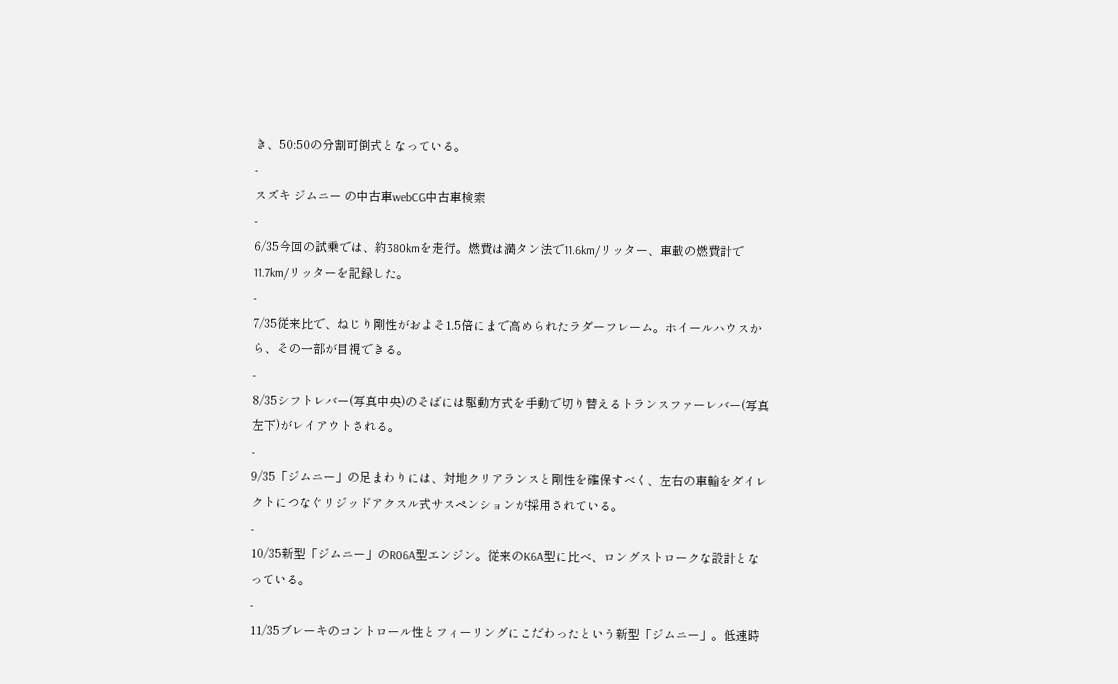き、50:50の分割可倒式となっている。
-
スズキ ジムニー の中古車webCG中古車検索
-
6/35今回の試乗では、約380kmを走行。燃費は満タン法で11.6km/リッター、車載の燃費計で11.7km/リッターを記録した。
-
7/35従来比で、ねじり剛性がおよそ1.5倍にまで高められたラダーフレーム。ホイールハウスから、その一部が目視できる。
-
8/35シフトレバー(写真中央)のそばには駆動方式を手動で切り替えるトランスファーレバー(写真左下)がレイアウトされる。
-
9/35「ジムニー」の足まわりには、対地クリアランスと剛性を確保すべく、左右の車輪をダイレクトにつなぐリジッドアクスル式サスペンションが採用されている。
-
10/35新型「ジムニー」のR06A型エンジン。従来のK6A型に比べ、ロングストロークな設計となっている。
-
11/35ブレーキのコントロール性とフィーリングにこだわったという新型「ジムニー」。低速時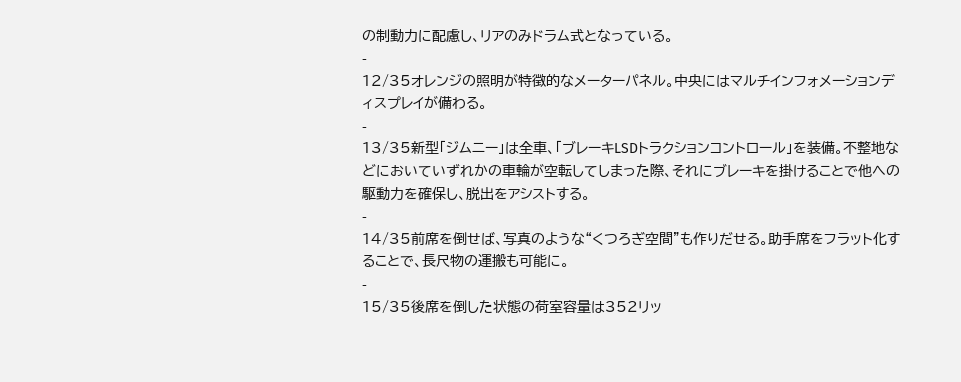の制動力に配慮し、リアのみドラム式となっている。
-
12/35オレンジの照明が特徴的なメーターパネル。中央にはマルチインフォメーションディスプレイが備わる。
-
13/35新型「ジムニー」は全車、「ブレーキLSDトラクションコントロール」を装備。不整地などにおいていずれかの車輪が空転してしまった際、それにブレーキを掛けることで他への駆動力を確保し、脱出をアシストする。
-
14/35前席を倒せば、写真のような“くつろぎ空間”も作りだせる。助手席をフラット化することで、長尺物の運搬も可能に。
-
15/35後席を倒した状態の荷室容量は352リッ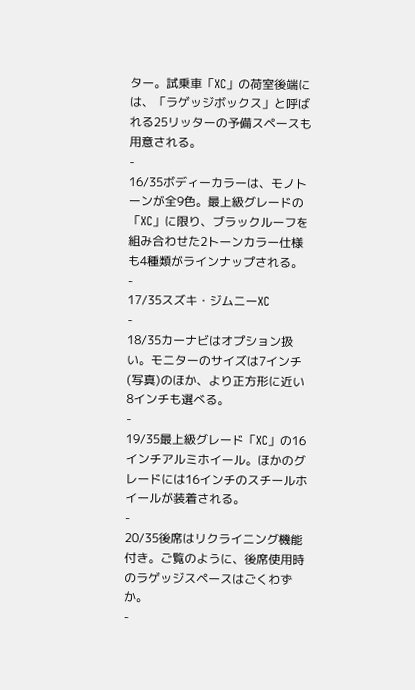ター。試乗車「XC」の荷室後端には、「ラゲッジボックス」と呼ばれる25リッターの予備スペースも用意される。
-
16/35ボディーカラーは、モノトーンが全9色。最上級グレードの「XC」に限り、ブラックルーフを組み合わせた2トーンカラー仕様も4種類がラインナップされる。
-
17/35スズキ・ジムニーXC
-
18/35カーナビはオプション扱い。モニターのサイズは7インチ(写真)のほか、より正方形に近い8インチも選べる。
-
19/35最上級グレード「XC」の16インチアルミホイール。ほかのグレードには16インチのスチールホイールが装着される。
-
20/35後席はリクライニング機能付き。ご覧のように、後席使用時のラゲッジスペースはごくわずか。
-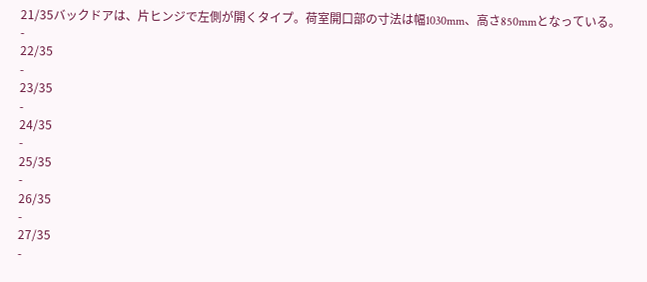21/35バックドアは、片ヒンジで左側が開くタイプ。荷室開口部の寸法は幅1030mm、高さ850mmとなっている。
-
22/35
-
23/35
-
24/35
-
25/35
-
26/35
-
27/35
-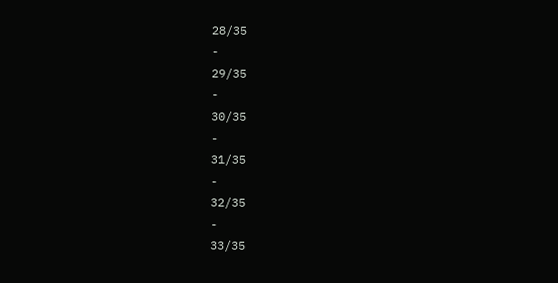28/35
-
29/35
-
30/35
-
31/35
-
32/35
-
33/35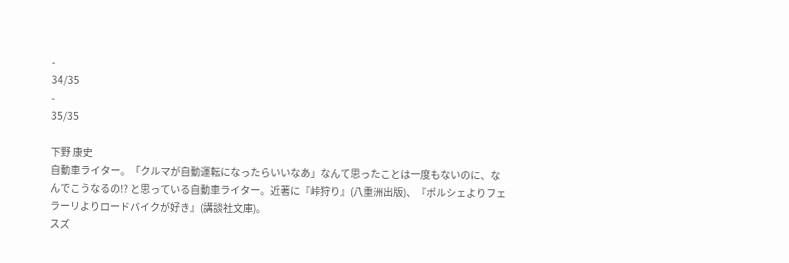-
34/35
-
35/35

下野 康史
自動車ライター。「クルマが自動運転になったらいいなあ」なんて思ったことは一度もないのに、なんでこうなるの!? と思っている自動車ライター。近著に『峠狩り』(八重洲出版)、『ポルシェよりフェラーリよりロードバイクが好き』(講談社文庫)。
スズ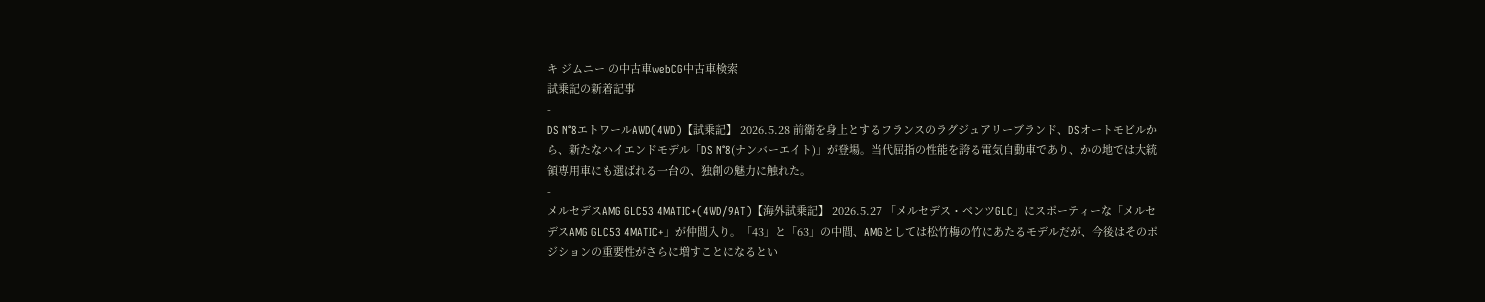キ ジムニー の中古車webCG中古車検索
試乗記の新着記事
-
DS N°8エトワールAWD(4WD)【試乗記】 2026.5.28 前衛を身上とするフランスのラグジュアリーブランド、DSオートモビルから、新たなハイエンドモデル「DS N°8(ナンバーエイト)」が登場。当代屈指の性能を誇る電気自動車であり、かの地では大統領専用車にも選ばれる一台の、独創の魅力に触れた。
-
メルセデスAMG GLC53 4MATIC+(4WD/9AT)【海外試乗記】 2026.5.27 「メルセデス・ベンツGLC」にスポーティーな「メルセデスAMG GLC53 4MATIC+」が仲間入り。「43」と「63」の中間、AMGとしては松竹梅の竹にあたるモデルだが、今後はそのポジションの重要性がさらに増すことになるとい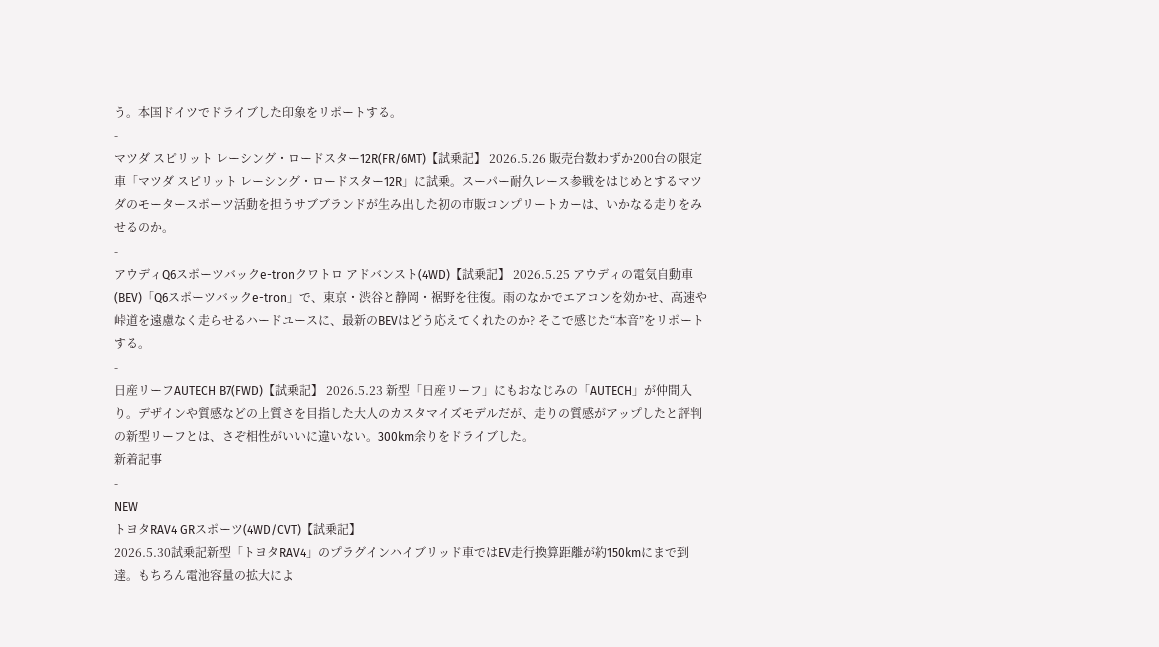う。本国ドイツでドライブした印象をリポートする。
-
マツダ スピリット レーシング・ロードスター12R(FR/6MT)【試乗記】 2026.5.26 販売台数わずか200台の限定車「マツダ スピリット レーシング・ロードスター12R」に試乗。スーパー耐久レース参戦をはじめとするマツダのモータースポーツ活動を担うサブブランドが生み出した初の市販コンプリートカーは、いかなる走りをみせるのか。
-
アウディQ6スポーツバックe-tronクワトロ アドバンスト(4WD)【試乗記】 2026.5.25 アウディの電気自動車(BEV)「Q6スポーツバックe-tron」で、東京・渋谷と静岡・裾野を往復。雨のなかでエアコンを効かせ、高速や峠道を遠慮なく走らせるハードユースに、最新のBEVはどう応えてくれたのか? そこで感じた“本音”をリポートする。
-
日産リーフAUTECH B7(FWD)【試乗記】 2026.5.23 新型「日産リーフ」にもおなじみの「AUTECH」が仲間入り。デザインや質感などの上質さを目指した大人のカスタマイズモデルだが、走りの質感がアップしたと評判の新型リーフとは、さぞ相性がいいに違いない。300km余りをドライブした。
新着記事
-
NEW
トヨタRAV4 GRスポーツ(4WD/CVT)【試乗記】
2026.5.30試乗記新型「トヨタRAV4」のプラグインハイブリッド車ではEV走行換算距離が約150kmにまで到達。もちろん電池容量の拡大によ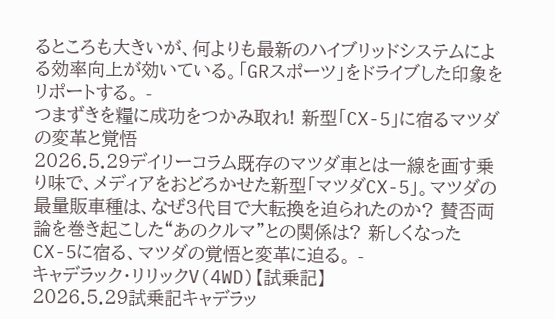るところも大きいが、何よりも最新のハイブリッドシステムによる効率向上が効いている。「GRスポーツ」をドライブした印象をリポートする。 -
つまずきを糧に成功をつかみ取れ! 新型「CX-5」に宿るマツダの変革と覚悟
2026.5.29デイリーコラム既存のマツダ車とは一線を画す乗り味で、メディアをおどろかせた新型「マツダCX-5」。マツダの最量販車種は、なぜ3代目で大転換を迫られたのか? 賛否両論を巻き起こした“あのクルマ”との関係は? 新しくなったCX-5に宿る、マツダの覚悟と変革に迫る。 -
キャデラック・リリックV(4WD)【試乗記】
2026.5.29試乗記キャデラッ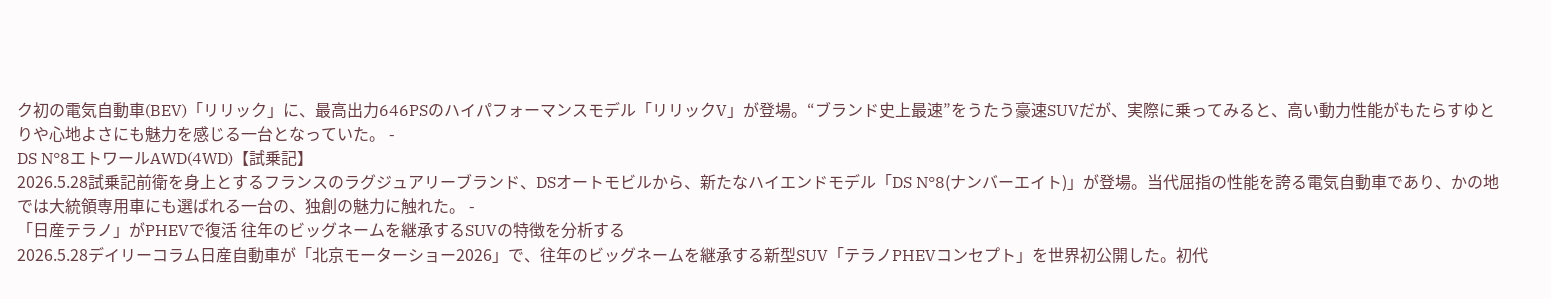ク初の電気自動車(BEV)「リリック」に、最高出力646PSのハイパフォーマンスモデル「リリックV」が登場。“ブランド史上最速”をうたう豪速SUVだが、実際に乗ってみると、高い動力性能がもたらすゆとりや心地よさにも魅力を感じる一台となっていた。 -
DS N°8エトワールAWD(4WD)【試乗記】
2026.5.28試乗記前衛を身上とするフランスのラグジュアリーブランド、DSオートモビルから、新たなハイエンドモデル「DS N°8(ナンバーエイト)」が登場。当代屈指の性能を誇る電気自動車であり、かの地では大統領専用車にも選ばれる一台の、独創の魅力に触れた。 -
「日産テラノ」がPHEVで復活 往年のビッグネームを継承するSUVの特徴を分析する
2026.5.28デイリーコラム日産自動車が「北京モーターショー2026」で、往年のビッグネームを継承する新型SUV「テラノPHEVコンセプト」を世界初公開した。初代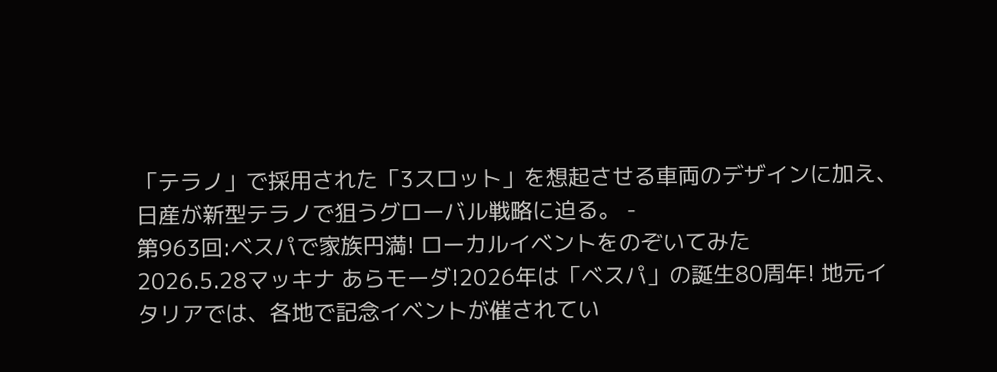「テラノ」で採用された「3スロット」を想起させる車両のデザインに加え、日産が新型テラノで狙うグローバル戦略に迫る。 -
第963回:ベスパで家族円満! ローカルイベントをのぞいてみた
2026.5.28マッキナ あらモーダ!2026年は「ベスパ」の誕生80周年! 地元イタリアでは、各地で記念イベントが催されてい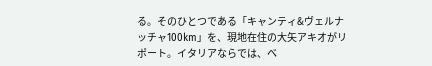る。そのひとつである「キャンティ&ヴェルナッチャ100km」を、現地在住の大矢アキオがリポート。イタリアならでは、ベ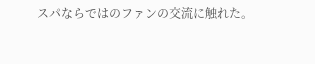スパならではのファンの交流に触れた。